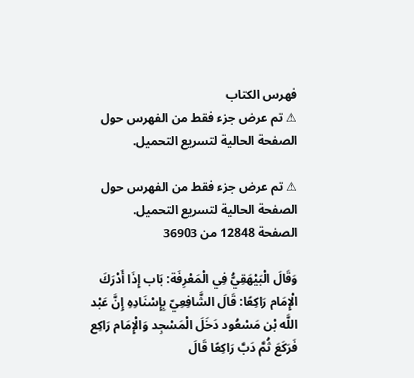فهرس الكتاب
⚠ تم عرض جزء فقط من الفهرس حول الصفحة الحالية لتسريع التحميل.

⚠ تم عرض جزء فقط من الفهرس حول الصفحة الحالية لتسريع التحميل.
الصفحة 12848 من 36903

وَقَالَ الْبَيْهَقِيُّ فِي الْمَعْرِفَة: بَاب إِذَا أَدْرَكَ الْإِمَام رَاكِعًا: قَالَ الشَّافِعِيّ بِإِسْنَادِهِ إِنَّ عَبْد اللَّه بْن مَسْعُود دَخَلَ الْمَسْجِد وَالْإِمَام رَاكِع فَرَكَعَ ثُمَّ دَبَّ رَاكِعًا قَالَ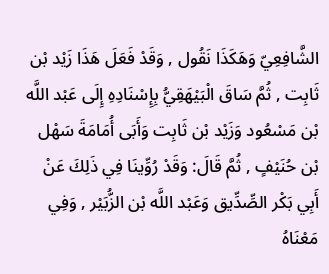الشَّافِعِيّ وَهَكَذَا نَقُول , وَقَدْ فَعَلَ هَذَا زَيْد بْن ثَابِت , ثُمَّ سَاقَ الْبَيْهَقِيُّ بِإِسْنَادِهِ إِلَى عَبْد اللَّه بْن مَسْعُود وَزَيْد بْن ثَابِت وَأَبَى أُمَامَةَ سَهْل بْن حُنَيْفٍ , ثُمَّ قَالَ: وَقَدْ رُوِّينَا فِي ذَلِكَ عَنْ أَبِي بَكْر الصِّدِّيق وَعَبْد اللَّه بْن الزُّبَيْر , وَفِي مَعْنَاهُ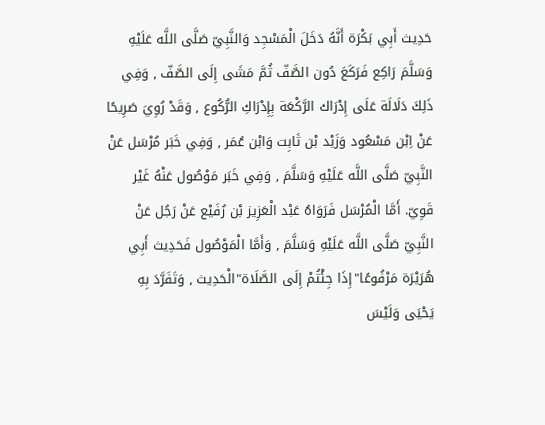حَدِيث أَبِي بَكْرَة أَنَّهُ دَخَلَ الْمَسْجِد وَالنَّبِيّ صَلَّى اللَّه عَلَيْهِ وَسَلَّمَ رَاكِع فَرَكَعَ دُون الصَّفّ ثُمَّ مَشَى إِلَى الصَّفّ , وَفِي ذَلِكَ دَلَالَة عَلَى إِدْرَاك الرَّكْعَة بِإِدْرَاكِ الرُّكُوع , وَقَدْ رُوِيَ صَرِيحًا عَنْ اِبْن مَسْعُود وَزَيْد بْن ثَابِت وَابْن عُمَر , وَفِي خَبَر مُرْسَل عَنْ النَّبِيّ صَلَّى اللَّه عَلَيْهِ وَسَلَّمَ , وَفِي خَبَر مَوْصُول عَنْهُ غَيْر قَوِيّ. أَمَّا الْمُرْسَل فَرَوَاهُ عَبْد الْعَزِيز بْن رُفَيْع عَنْ رَجُل عَنْ النَّبِيّ صَلَّى اللَّه عَلَيْهِ وَسَلَّمَ , وَأَمَّا الْمَوْصُول فَحَدِيث أَبِي هُرَيْرَة مَرْفُوعًا"إِذَا جِئْتُمْ إِلَى الصَّلَاة"الْحَدِيث , وَتَفَرَّدَ بِهِ يَحْيَى وَلَيْسَ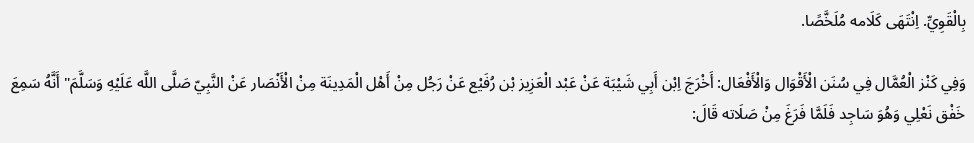بِالْقَوِيِّ. اِنْتَهَى كَلَامه مُلَخَّصًا.

وَفِي كَنْز الْعُمَّال فِي سُنَن الْأَقْوَال وَالْأَفْعَال: أَخْرَجَ اِبْن أَبِي شَيْبَة عَنْ عَبْد الْعَزِيز بْن رُفَيْع عَنْ رَجُل مِنْ أَهْل الْمَدِينَة مِنْ الْأَنْصَار عَنْ النَّبِيّ صَلَّى اللَّه عَلَيْهِ وَسَلَّمَ"أَنَّهُ سَمِعَ خَفْق نَعْلِي وَهُوَ سَاجِد فَلَمَّا فَرَغَ مِنْ صَلَاته قَالَ: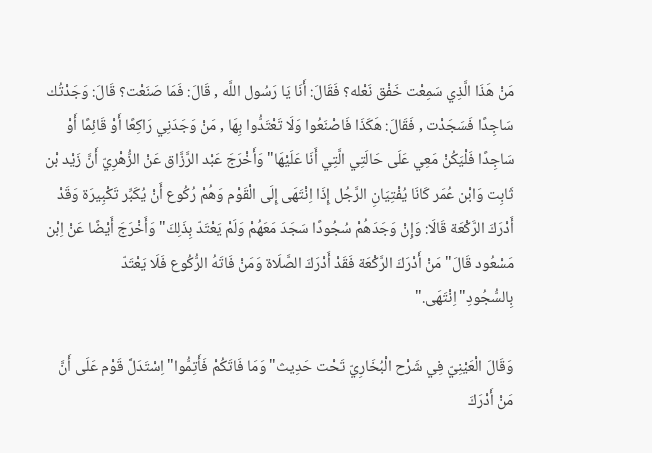مَنْ هَذَا الَّذِي سَمِعْت خَفْق نَعْله؟ فَقَالَ: أَنَا يَا رَسُول اللَّه , قَالَ: فَمَا صَنَعْت؟ قَالَ: وَجَدْتُك سَاجِدًا فَسَجَدْت , فَقَالَ: هَكَذَا فَاصْنَعُوا وَلَا تَعْتَدُّوا بِهَا , مَنْ وَجَدَنِي رَاكِعًا أَوْ قَائِمًا أَوْ سَاجِدًا فَلْيَكُنْ مَعِي عَلَى حَالَتِي الَّتِي أَنَا عَلَيْهَا"وَأَخْرَجَ عَبْد الرَّزَّاق عَنْ الزُّهْرِيّ أَنَّ زَيْد بْن ثَابِت وَابْن عُمَر كَانَا يُفْتِيَانِ الرَّجُل إِذَا اِنْتَهَى إِلَى الْقَوْم وَهُمْ رُكُوع أَنْ يُكَبِّر تَكْبِيرَة وَقَدْ أَدْرَكَ الرَّكْعَة قَالَا: وَإِنْ وَجَدَهُمْ سُجُودًا سَجَدَ مَعَهُمْ وَلَمْ يَعْتَدّ بِذَلِكَ"وَأَخْرَجَ أَيْضًا عَنْ اِبْن مَسْعُود قَالَ"مَنْ أَدْرَكَ الرَّكْعَة فَقَدْ أَدْرَكَ الصَّلَاة وَمَنْ فَاتَهُ الرُّكُوع فَلَا يَعْتَدّ بِالسُّجُودِ"اِنْتَهَى."

وَقَالَ الْعَيْنِيّ فِي شَرْح الْبُخَارِيّ تَحْت حَدِيث"وَمَا فَاتَكُمْ فَأَتِمُّوا"اِسْتَدَلَّ قَوْم عَلَى أَنَّ مَنْ أَدْرَكَ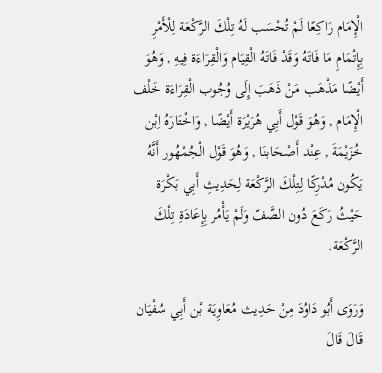الْإِمَام رَاكِعًا لَمْ تُحْسَب لَهُ تِلْكَ الرَّكْعَة لِلْأَمْرِ بِإِتْمَامِ مَا فَاتَهُ وَقَدْ فَاتَهُ الْقِيَام وَالْقِرَاءَة فِيهِ , وَهُوَ أَيْضًا مَذْهَب مَنْ ذَهَبَ إِلَى وُجُوب الْقِرَاءَة خَلْف الْإِمَام , وَهُوَ قَوْل أَبِي هُرَيْرَة أَيْضًا , وَاخْتَارَهُ اِبْن خُزَيْمَةَ , عِنْد أَصْحَابنَا , وَهُوَ قَوْل الْجُمْهُور أَنَّهُ يَكُون مُدْرِكًا لِتِلْكَ الرَّكْعَة لِحَدِيثِ أَبِي بَكْرَة حَيْثُ رَكَعَ دُون الصَّفّ وَلَمْ يَأْمُر بِإِعَادَةِ تِلْكَ الرَّكْعَة.

وَرَوَى أَبُو دَاوُدَ مِنْ حَدِيث مُعَاوِيَة بْن أَبِي سُفْيَان قَالَ قَالَ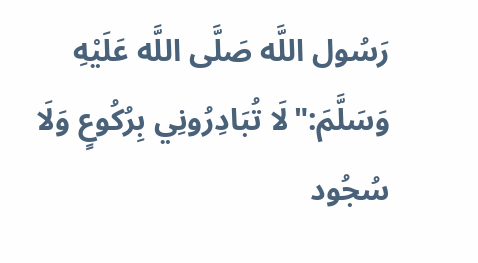رَسُول اللَّه صَلَّى اللَّه عَلَيْهِ وَسَلَّمَ:"لَا تُبَادِرُونِي بِرُكُوعٍ وَلَا سُجُود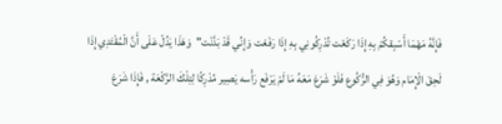فَإِنَّهُ مَهْمَا أَسْبِقكُمْ بِهِ إِذَا رَكَعْت تُدْرِكُونِي بِهِ إِذَا رَفَعْت وَإِنِّي قَدْ بَدَّنْت"وَهَذَا يَدُلّ عَلَى أَنَّ الْمُقْتَدِي إِذَا لَحِقَ الْإِمَام وَهُوَ فِي الرُّكُوع فَلَوْ شَرَعَ مَعَهُ مَا لَمْ يَرْفَع رَأْسه يَصِير مُدْرِكًا لِتِلْكَ الرَّكْعَة , فَإِذَا شَرَعَ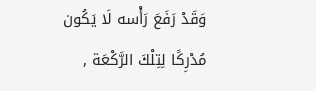وَقَدْ رَفَعَ رَأْسه لَا يَكُون مُدْرِكًا لِتِلْكَ الرَّكْعَة ,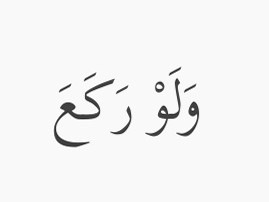وَلَوْ رَكَعَ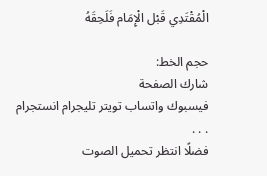الْمُقْتَدِي قَبْل الْإِمَام فَلَحِقَهُ

حجم الخط:
شارك الصفحة
فيسبوك واتساب تويتر تليجرام انستجرام
. . .
فضلًا انتظر تحميل الصوت